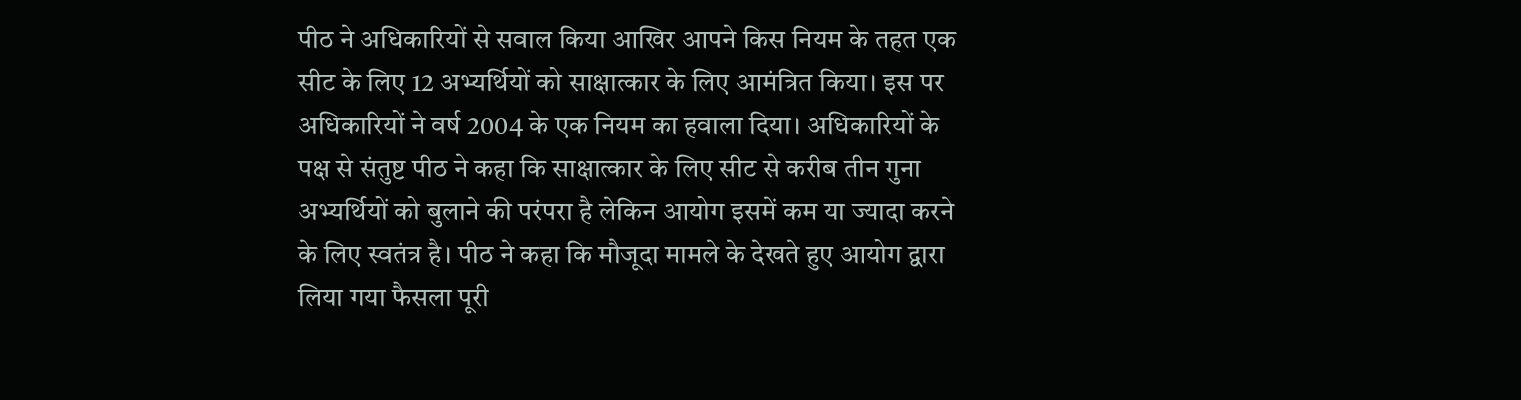पीठ ने अधिकारियों से सवाल किया आखिर आपने किस नियम के तहत एक सीट के लिए 12 अभ्यर्थियों को साक्षात्कार के लिए आमंत्रित किया। इस पर अधिकारियों ने वर्ष 2004 के एक नियम का हवाला दिया। अधिकारियों के पक्ष से संतुष्ट पीठ ने कहा कि साक्षात्कार के लिए सीट से करीब तीन गुना अभ्यर्थियों को बुलाने की परंपरा है लेकिन आयोग इसमें कम या ज्यादा करने के लिए स्वतंत्र है। पीठ ने कहा कि मौजूदा मामले के देखते हुए आयोग द्वारा लिया गया फैसला पूरी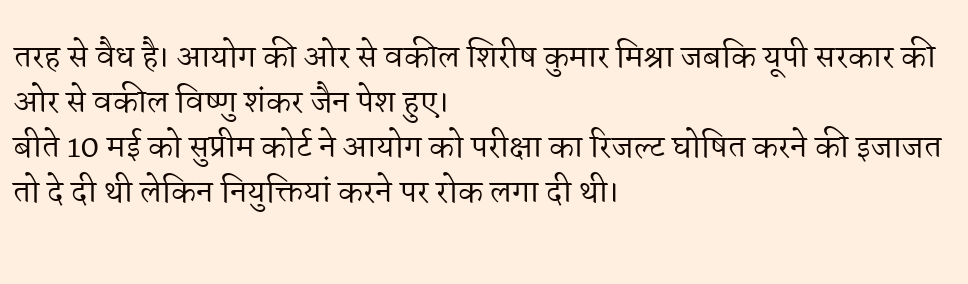तरह से वैध है। आयोग की ओर से वकील शिरीष कुमार मिश्रा जबकि यूपी सरकार की ओर से वकील विष्णु शंकर जैन पेश हुए।
बीते 10 मई को सुप्रीम कोर्ट ने आयोग को परीक्षा का रिजल्ट घोषित करने की इजाजत तो दे दी थी लेकिन नियुक्तियां करने पर रोक लगा दी थी।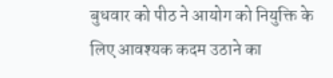बुधवार को पीठ ने आयोग को नियुक्ति के लिए आवश्यक कदम उठाने का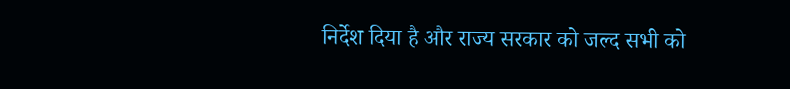निर्देश दिया है और राज्य सरकार को जल्द सभी को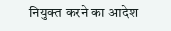नियुक्त करने का आदेश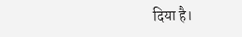दिया है।